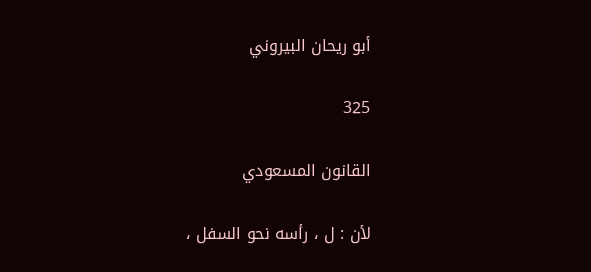أبو ريحان البيروني

325

القانون المسعودي

لأن : ل ، رأسه نحو السفل ،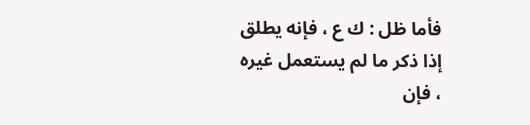فأما ظل : ك ع ، فإنه يطلق إذا ذكر ما لم يستعمل غيره ، فإن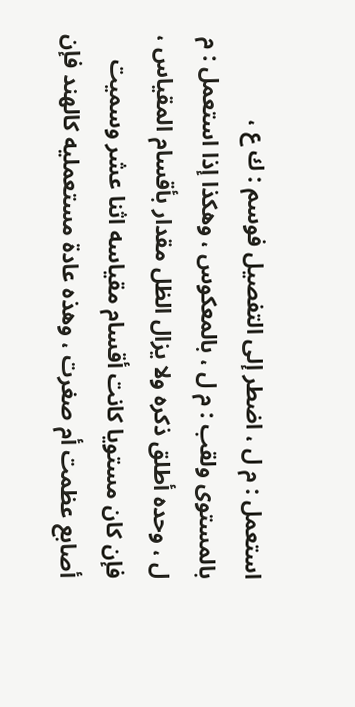استعمل : م ل ، اضطر إلى التفصيل فوسم : ك ع ، بالمستوى ولقب : م ل ، بالمعكوس ، وهكذا إذا استعمل : م ل ، وحده أطلق ذكره ولا يزال الظل مقدار بأقسام المقياس ، فإن كان مستويا كانت أقسام مقياسه اثنا عشر وسميت أصابع عظمت أم صغرت ، وهذه عادة مستعمليه كالهند فإن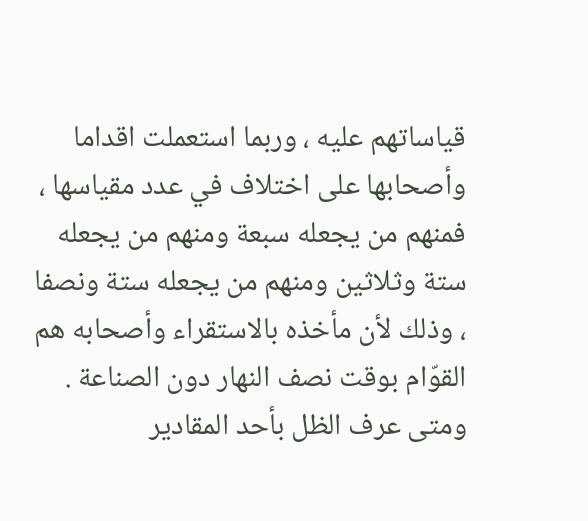قياساتهم عليه ، وربما استعملت اقداما وأصحابها على اختلاف في عدد مقياسها ، فمنهم من يجعله سبعة ومنهم من يجعله ستة وثلاثين ومنهم من يجعله ستة ونصفا ، وذلك لأن مأخذه بالاستقراء وأصحابه هم القوّام بوقت نصف النهار دون الصناعة . ومتى عرف الظل بأحد المقادير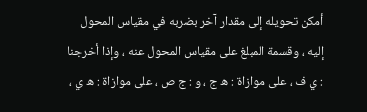أمكن تحويله إلى مقدار آخر بضربه في مقياس المحول إليه ، وقسمة المبلغ على مقياس المحول عنه ، وإذا أخرجنا : ي ف ، على موازاة : ه ج ، و : ج ص ، على موازاة : ه ي ،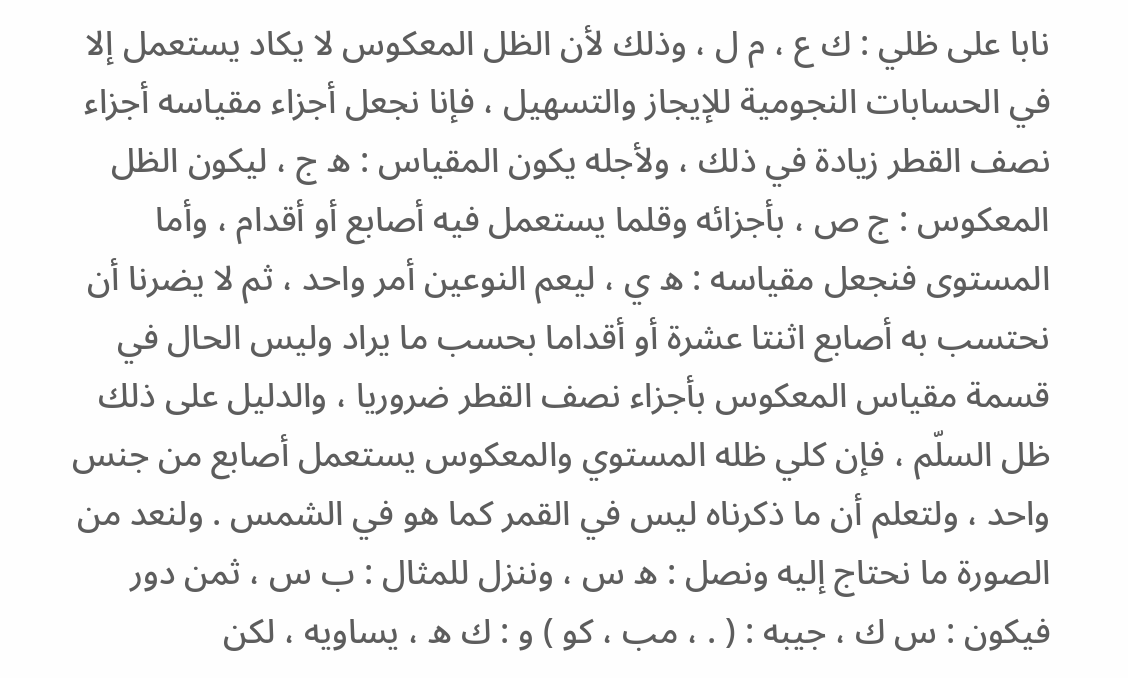نابا على ظلي : ك ع ، م ل ، وذلك لأن الظل المعكوس لا يكاد يستعمل إلا في الحسابات النجومية للإيجاز والتسهيل ، فإنا نجعل أجزاء مقياسه أجزاء نصف القطر زيادة في ذلك ، ولأجله يكون المقياس : ه ج ، ليكون الظل المعكوس : ج ص ، بأجزائه وقلما يستعمل فيه أصابع أو أقدام ، وأما المستوى فنجعل مقياسه : ه ي ، ليعم النوعين أمر واحد ، ثم لا يضرنا أن نحتسب به أصابع اثنتا عشرة أو أقداما بحسب ما يراد وليس الحال في قسمة مقياس المعكوس بأجزاء نصف القطر ضروريا ، والدليل على ذلك ظل السلّم ، فإن كلي ظله المستوي والمعكوس يستعمل أصابع من جنس واحد ، ولتعلم أن ما ذكرناه ليس في القمر كما هو في الشمس . ولنعد من الصورة ما نحتاج إليه ونصل : ه س ، وننزل للمثال : ب س ، ثمن دور فيكون : س ك ، جيبه : ( . ، مب ، كو ) و : ك ه ، يساويه ، لكن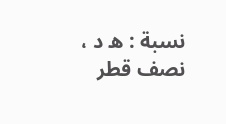نسبة : ه د ، نصف قطر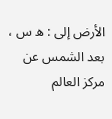الأرض إلى : ه س ، بعد الشمس عن مركز العالم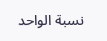نسبة الواحد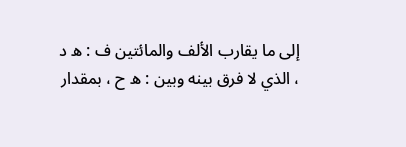إلى ما يقارب الألف والمائتين ف : ه د ، الذي لا فرق بينه وبين : ه ح ، بمقدار